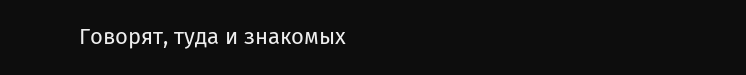Говорят, туда и знакомых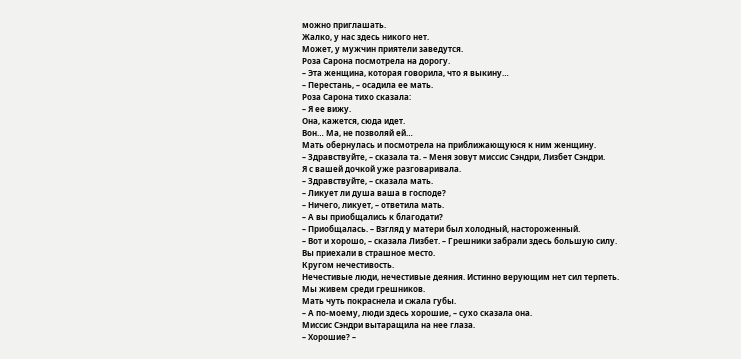можно приглашать.
Жалко, у нас здесь никого нет.
Может, у мужчин приятели заведутся.
Роза Сарона посмотрела на дорогу.
– Эта женщина, которая говорила, что я выкину…
– Перестань, – осадила ее мать.
Роза Сарона тихо сказала:
– Я ее вижу.
Она, кажется, сюда идет.
Вон… Ма, не позволяй ей…
Мать обернулась и посмотрела на приближающуюся к ним женщину.
– Здравствуйте, – сказала та. – Меня зовут миссис Сэндри, Лизбет Сэндри.
Я с вашей дочкой уже разговаривала.
– Здравствуйте, – сказала мать.
– Ликует ли душа ваша в господе?
– Ничего, ликует, – ответила мать.
– А вы приобщались к благодати?
– Приобщалась. – Взгляд у матери был холодный, настороженный.
– Вот и хорошо, – сказала Лизбет. – Грешники забрали здесь большую силу.
Вы приехали в страшное место.
Кругом нечестивость.
Нечестивые люди, нечестивые деяния. Истинно верующим нет сил терпеть.
Мы живем среди грешников.
Мать чуть покраснела и сжала губы.
– А по-моему, люди здесь хорошие, – сухо сказала она.
Миссис Сэндри вытаращила на нее глаза.
– Хорошие? –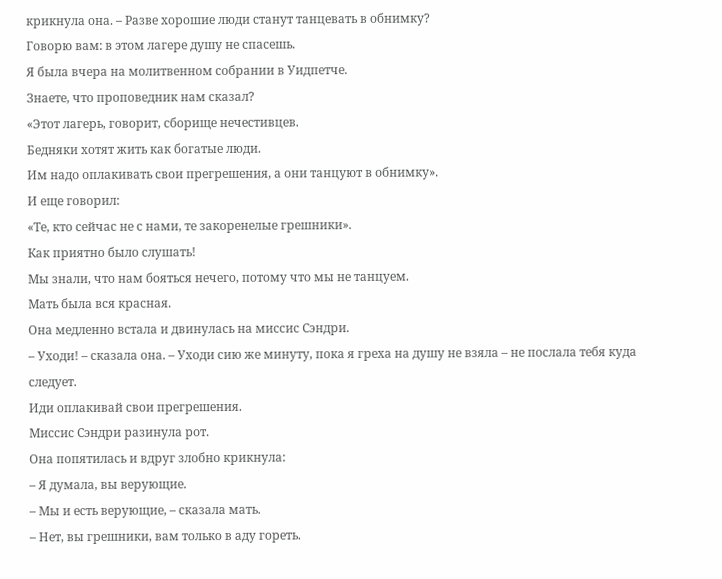крикнула она. – Разве хорошие люди станут танцевать в обнимку?
Говорю вам: в этом лагере душу не спасешь.
Я была вчера на молитвенном собрании в Уидпетче.
Знаете, что проповедник нам сказал?
«Этот лагерь, говорит, сборище нечестивцев.
Бедняки хотят жить как богатые люди.
Им надо оплакивать свои прегрешения, а они танцуют в обнимку».
И еще говорил:
«Те, кто сейчас не с нами, те закоренелые грешники».
Как приятно было слушать!
Мы знали, что нам бояться нечего, потому что мы не танцуем.
Мать была вся красная.
Она медленно встала и двинулась на миссис Сэндри.
– Уходи! – сказала она. – Уходи сию же минуту, пока я греха на душу не взяла – не послала тебя куда следует.
Иди оплакивай свои прегрешения.
Миссис Сэндри разинула рот.
Она попятилась и вдруг злобно крикнула:
– Я думала, вы верующие.
– Мы и есть верующие, – сказала мать.
– Нет, вы грешники, вам только в аду гореть.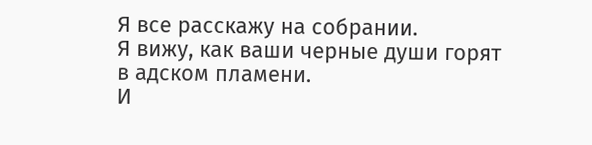Я все расскажу на собрании.
Я вижу, как ваши черные души горят в адском пламени.
И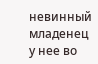невинный младенец у нее во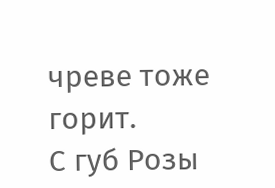чреве тоже горит.
С губ Розы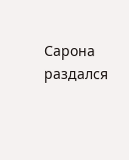Сарона раздался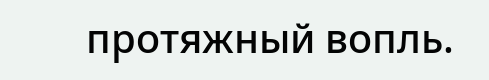протяжный вопль.